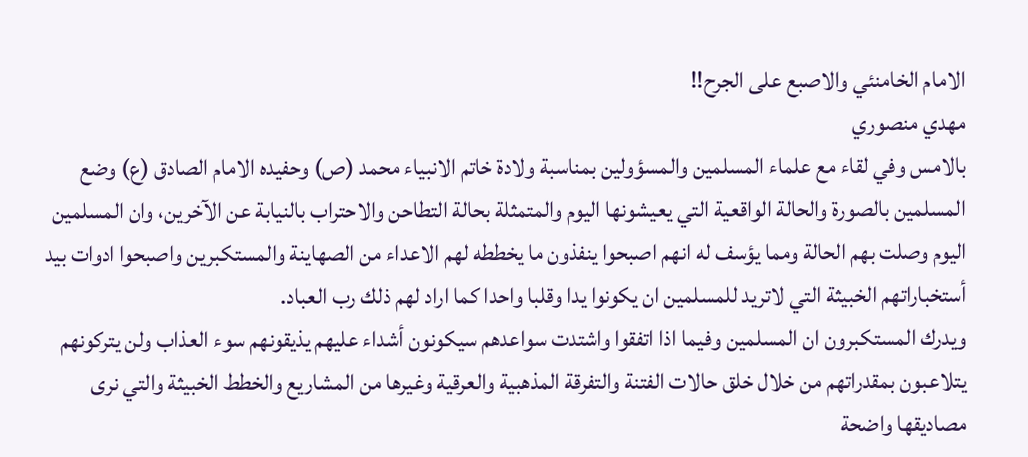الامام الخامنئي والاصبع على الجرح!!
مهدي منصوري
بالامس وفي لقاء مع علماء المسلمين والمسؤولين بمناسبة ولادة خاتم الانبياء محمد (ص) وحفيده الامام الصادق (ع) وضع المسلمين بالصورة والحالة الواقعية التي يعيشونها اليوم والمتمثلة بحالة التطاحن والاحتراب بالنيابة عن الآخرين، وان المسلمين اليوم وصلت بهم الحالة ومما يؤسف له انهم اصبحوا ينفذون ما يخططه لهم الاعداء من الصهاينة والمستكبرين واصبحوا ادوات بيد أستخباراتهم الخبيثة التي لاتريد للمسلمين ان يكونوا يدا وقلبا واحدا كما اراد لهم ذلك رب العباد.
ويدرك المستكبرون ان المسلمين وفيما اذا اتفقوا واشتدت سواعدهم سيكونون أشداء عليهم يذيقونهم سوء العذاب ولن يتركونهم يتلاعبون بمقدراتهم من خلال خلق حالات الفتنة والتفرقة المذهبية والعرقية وغيرها من المشاريع والخطط الخبيثة والتي نرى مصاديقها واضحة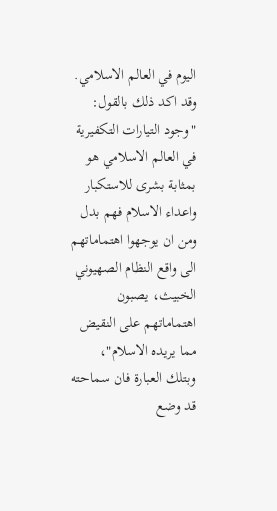اليوم في العالم الاسلامي.
وقد اكد ذلك بالقول: "وجود التيارات التكفيرية في العالم الاسلامي هو بمثابة بشرى للاستكبار واعداء الاسلام فهم بدل ومن ان يوجهوا اهتماماتهم الى واقع النظام الصهيوني الخبيث، يصبون اهتماماتهم على النقيض مما يريده الاسلام"، وبتلك العبارة فان سماحته قد وضع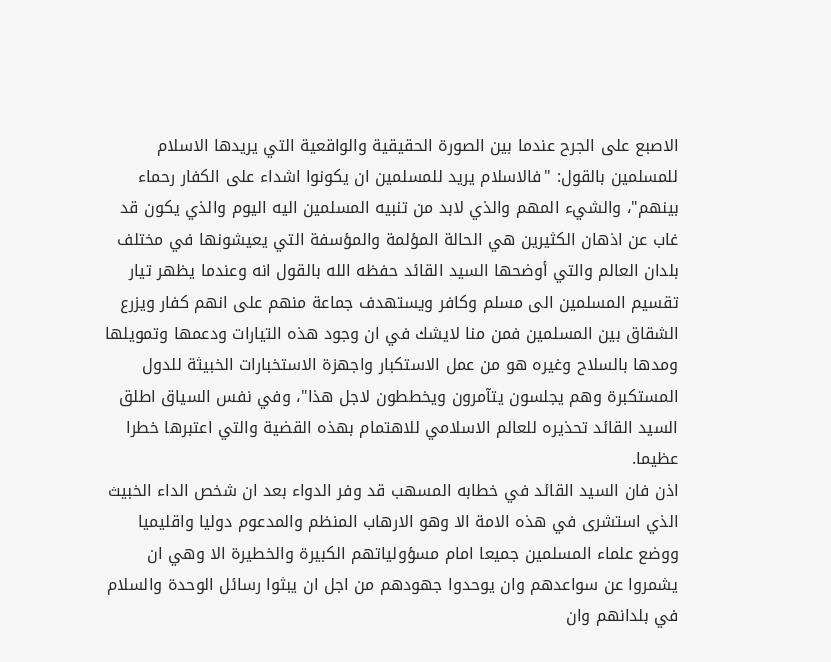الاصبع على الجرح عندما بين الصورة الحقيقية والواقعية التي يريدها الاسلام للمسلمين بالقول: "فالاسلام يريد للمسلمين ان يكونوا اشداء على الكفار رحماء بينهم"، والشيء المهم والذي لابد من تنبيه المسلمين اليه اليوم والذي يكون قد غاب عن اذهان الكثيرين هي الحالة المؤلمة والمؤسفة التي يعيشونها في مختلف بلدان العالم والتي أوضحها السيد القائد حفظه الله بالقول انه وعندما يظهر تيار تقسيم المسلمين الى مسلم وكافر ويستهدف جماعة منهم على انهم كفار ويزرع الشقاق بين المسلمين فمن منا لايشك في ان وجود هذه التيارات ودعمها وتمويلها ومدها بالسلاح وغيره هو من عمل الاستكبار واجهزة الاستخبارات الخبيثة للدول المستكبرة وهم يجلسون يتآمرون ويخططون لاجل هذا"، وفي نفس السياق اطلق السيد القائد تحذيره للعالم الاسلامي للاهتمام بهذه القضية والتي اعتبرها خطرا عظيما.
اذن فان السيد القائد في خطابه المسهب قد وفر الدواء بعد ان شخص الداء الخبيث الذي استشرى في هذه الامة الا وهو الارهاب المنظم والمدعوم دوليا واقليميا ووضع علماء المسلمين جميعا امام مسؤولياتهم الكبيرة والخطيرة الا وهي ان يشمروا عن سواعدهم وان يوحدوا جهودهم من اجل ان يبثوا رسائل الوحدة والسلام في بلدانهم وان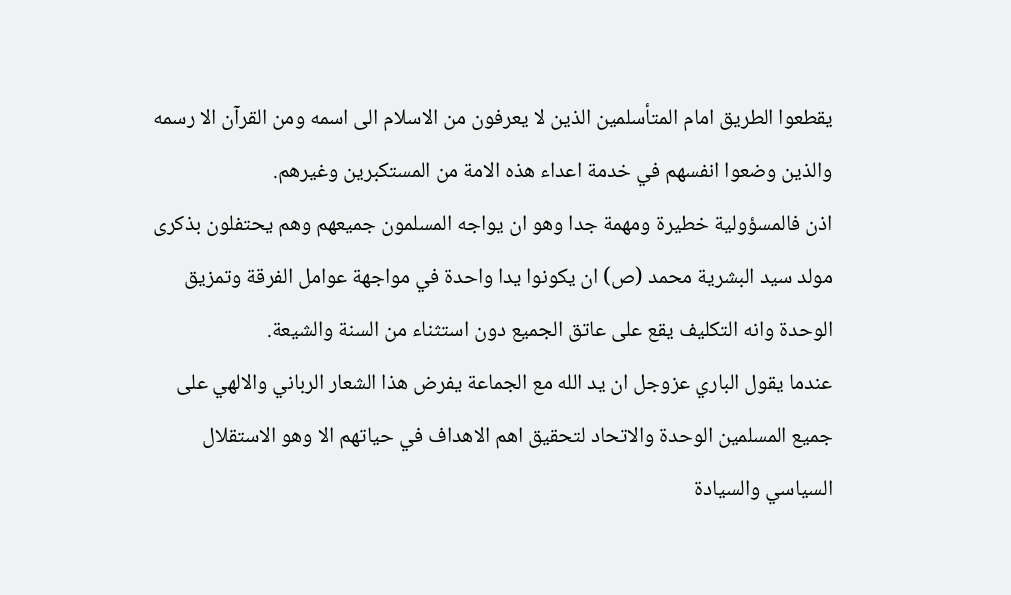يقطعوا الطريق امام المتأسلمين الذين لا يعرفون من الاسلام الى اسمه ومن القرآن الا رسمه والذين وضعوا انفسهم في خدمة اعداء هذه الامة من المستكبرين وغيرهم.
اذن فالمسؤولية خطيرة ومهمة جدا وهو ان يواجه المسلمون جميعهم وهم يحتفلون بذكرى مولد سيد البشرية محمد (ص) ان يكونوا يدا واحدة في مواجهة عوامل الفرقة وتمزيق الوحدة وانه التكليف يقع على عاتق الجميع دون استثناء من السنة والشيعة.
عندما يقول الباري عزوجل ان يد الله مع الجماعة يفرض هذا الشعار الرباني والالهي على جميع المسلمين الوحدة والاتحاد لتحقيق اهم الاهداف في حياتهم الا وهو الاستقلال السياسي والسيادة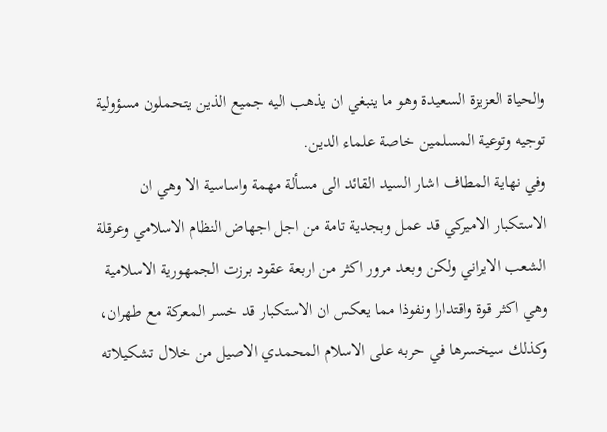والحياة العزيزة السعيدة وهو ما ينبغي ان يذهب اليه جميع الذين يتحملون مسؤولية توجيه وتوعية المسلمين خاصة علماء الدين.
وفي نهاية المطاف اشار السيد القائد الى مسألة مهمة واساسية الا وهي ان الاستكبار الاميركي قد عمل وبجدية تامة من اجل اجهاض النظام الاسلامي وعرقلة الشعب الايراني ولكن وبعد مرور اكثر من اربعة عقود برزت الجمهورية الاسلامية وهي اكثر قوة واقتدارا ونفوذا مما يعكس ان الاستكبار قد خسر المعركة مع طهران، وكذلك سيخسرها في حربه على الاسلام المحمدي الاصيل من خلال تشكيلاته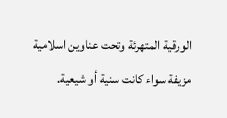الورقية المتهرئة وتحت عناوين اسلامية مزيفة سواء كانت سنية أو شيعية.